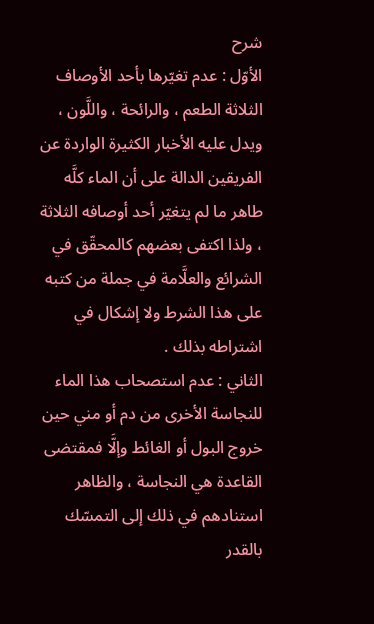شرح
الأوّل : عدم تغيّرها بأحد الأوصاف الثلاثة الطعم ، والرائحة ، واللَّون ، ويدل عليه الأخبار الكثيرة الواردة عن الفريقين الدالة على أن الماء كلَّه طاهر ما لم يتغيّر أحد أوصافه الثلاثة ، ولذا اكتفى بعضهم كالمحقّق في الشرائع والعلَّامة في جملة من كتبه على هذا الشرط ولا إشكال في اشتراطه بذلك .
الثاني : عدم استصحاب هذا الماء للنجاسة الأخرى من دم أو مني حين خروج البول أو الغائط وإلَّا فمقتضى القاعدة هي النجاسة ، والظاهر استنادهم في ذلك إلى التمسّك بالقدر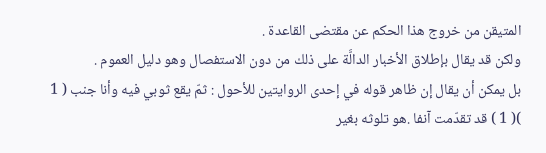المتيقن من خروج هذا الحكم عن مقتضى القاعدة .
ولكن قد يقال بإطلاق الأخبار الدالَّة على ذلك من دون الاستفصال وهو دليل العموم .
بل يمكن أن يقال إن ظاهر قوله في إحدى الروايتين للأحول : ثمّ يقع ثوبي فيه وأنا جنب ( 1 )( 1 ) قد تقدّمت آنفا .هو تلوثه بغير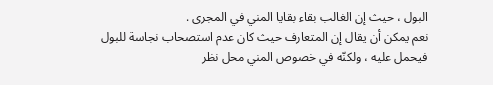البول ، حيث إن الغالب بقاء بقايا المني في المجرى .
نعم يمكن أن يقال إن المتعارف حيث كان عدم استصحاب نجاسة للبول فيحمل عليه ، ولكنّه في خصوص المني محل نظر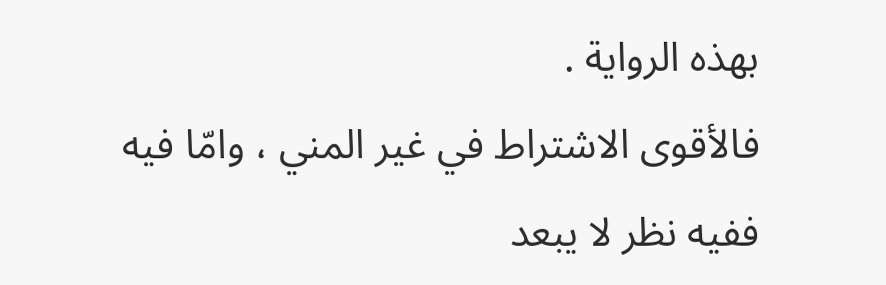بهذه الرواية .
فالأقوى الاشتراط في غير المني ، وامّا فيه ففيه نظر لا يبعد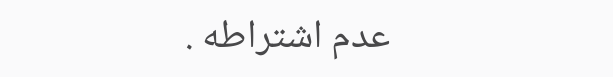عدم اشتراطه .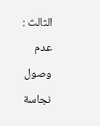الثالث : عدم وصول نجاسة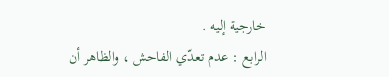خارجية إليه .
الرابع : عدم تعدّي الفاحش ، والظاهر أن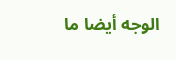الوجه أيضا ما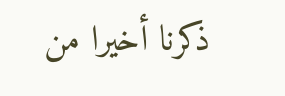ذكرنا أخيرا من